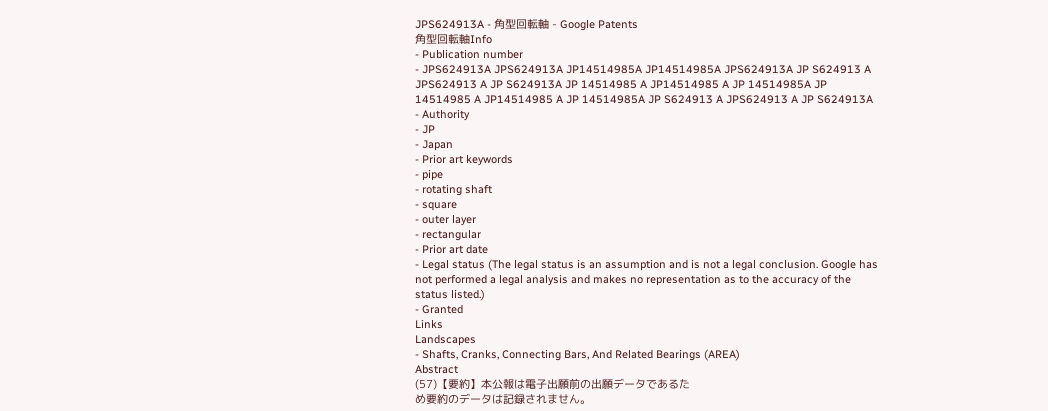JPS624913A - 角型回転軸 - Google Patents
角型回転軸Info
- Publication number
- JPS624913A JPS624913A JP14514985A JP14514985A JPS624913A JP S624913 A JPS624913 A JP S624913A JP 14514985 A JP14514985 A JP 14514985A JP 14514985 A JP14514985 A JP 14514985A JP S624913 A JPS624913 A JP S624913A
- Authority
- JP
- Japan
- Prior art keywords
- pipe
- rotating shaft
- square
- outer layer
- rectangular
- Prior art date
- Legal status (The legal status is an assumption and is not a legal conclusion. Google has not performed a legal analysis and makes no representation as to the accuracy of the status listed.)
- Granted
Links
Landscapes
- Shafts, Cranks, Connecting Bars, And Related Bearings (AREA)
Abstract
(57)【要約】本公報は電子出願前の出願データであるた
め要約のデータは記録されません。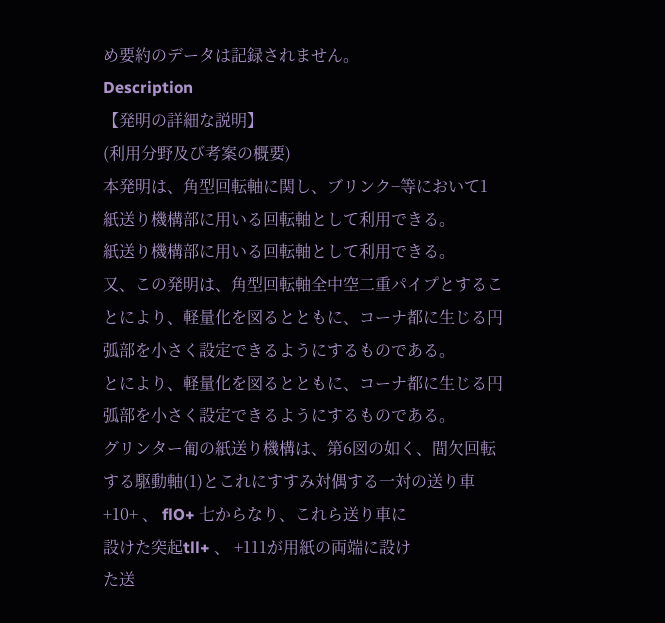め要約のデータは記録されません。
Description
【発明の詳細な説明】
(利用分野及び考案の概要)
本発明は、角型回転軸に関し、ブリンク−等において1
紙送り機構部に用いる回転軸として利用できる。
紙送り機構部に用いる回転軸として利用できる。
又、この発明は、角型回転軸全中空二重パイプとするこ
とにより、軽量化を図るとともに、コーナ都に生じる円
弧部を小さく設定できるようにするものである。
とにより、軽量化を図るとともに、コーナ都に生じる円
弧部を小さく設定できるようにするものである。
グリンター匍の紙送り機構は、第6図の如く、間欠回転
する駆動軸(1)とこれにすすみ対偶する一対の送り車
+10+ 、 flO+ 七からなり、これら送り車に
設けた突起tll+ 、 +111が用紙の両端に設け
た送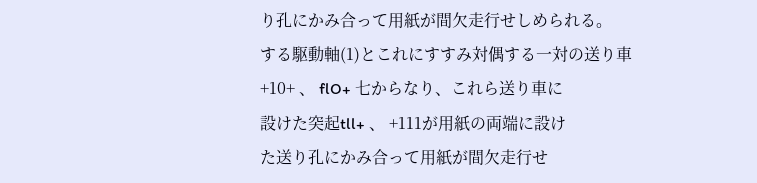り孔にかみ合って用紙が間欠走行せしめられる。
する駆動軸(1)とこれにすすみ対偶する一対の送り車
+10+ 、 flO+ 七からなり、これら送り車に
設けた突起tll+ 、 +111が用紙の両端に設け
た送り孔にかみ合って用紙が間欠走行せ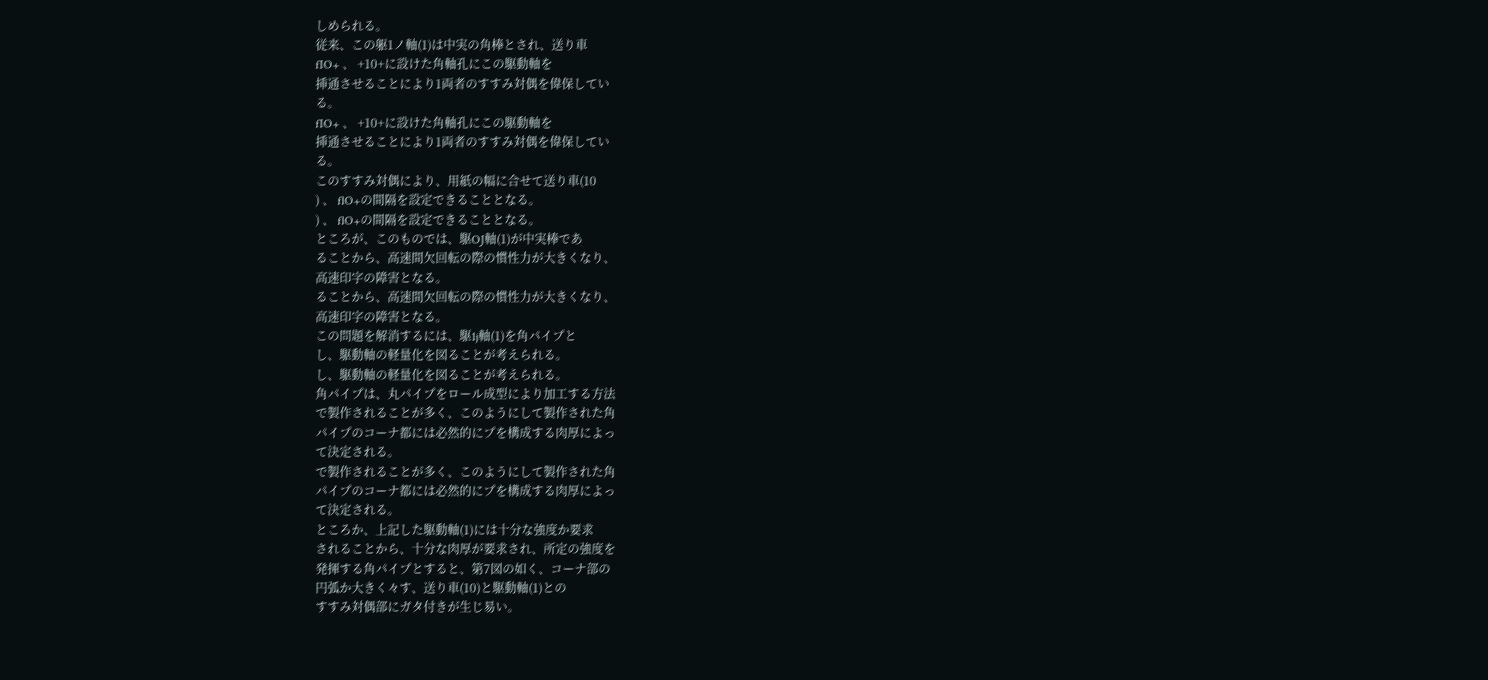しめられる。
従来、この躯1ノ軸(1)は中実の角棒とされ、送り車
fIO+ 、 +10+に設けた角軸孔にこの駆動軸を
挿通させることにより1両者のすすみ対偶を偉保してい
る。
fIO+ 、 +10+に設けた角軸孔にこの駆動軸を
挿通させることにより1両者のすすみ対偶を偉保してい
る。
このすすみ対偶により、用紙の幅に合せて送り車(10
) 、 flO+の間隔を設定できることとなる。
) 、 flO+の間隔を設定できることとなる。
ところが、このものでは、駆OJ軸(1)が中実棒であ
ることから、高速間欠回転の際の慣性力が大きくなり、
高速印字の障害となる。
ることから、高速間欠回転の際の慣性力が大きくなり、
高速印字の障害となる。
この問題を解消するには、駆1j軸(1)を角パイプと
し、駆動軸の軽量化を図ることが考えられる。
し、駆動軸の軽量化を図ることが考えられる。
角パイプは、丸パイプをロール成型により加工する方法
で製作されることが多く、このようにして製作された角
パイプのコーナ都には必然的にプを構成する肉厚によっ
て決定される。
で製作されることが多く、このようにして製作された角
パイプのコーナ都には必然的にプを構成する肉厚によっ
て決定される。
ところか、上記した駆動軸(1)には十分な強度か要求
されることから、十分な肉厚が要求され、所定の強度を
発揮する角パイプとすると、第7図の如く、コーナ部の
円弧か大きく々す、送り車(10)と駆動軸(1)との
すすみ対偶部にガタ付きが生じ易い。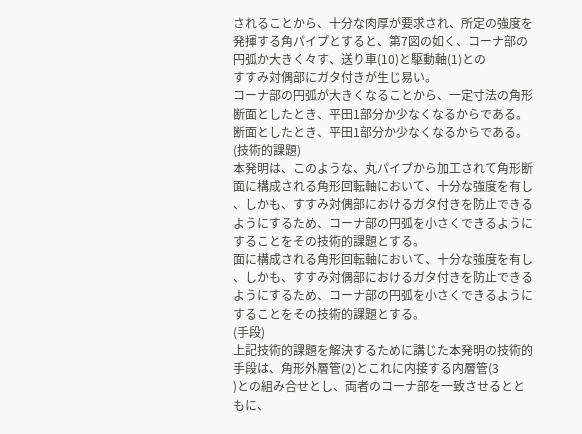されることから、十分な肉厚が要求され、所定の強度を
発揮する角パイプとすると、第7図の如く、コーナ部の
円弧か大きく々す、送り車(10)と駆動軸(1)との
すすみ対偶部にガタ付きが生じ易い。
コーナ部の円弧が大きくなることから、一定寸法の角形
断面としたとき、平田1部分か少なくなるからである。
断面としたとき、平田1部分か少なくなるからである。
(技術的課題)
本発明は、このような、丸パイプから加工されて角形断
面に構成される角形回転軸において、十分な強度を有し
、しかも、すすみ対偶部におけるガタ付きを防止できる
ようにするため、コーナ部の円弧を小さくできるように
することをその技術的課題とする。
面に構成される角形回転軸において、十分な強度を有し
、しかも、すすみ対偶部におけるガタ付きを防止できる
ようにするため、コーナ部の円弧を小さくできるように
することをその技術的課題とする。
(手段)
上記技術的課題を解決するために講じた本発明の技術的
手段は、角形外層管(2)とこれに内接する内層管(3
)との組み合せとし、両者のコーナ部を一致させるとと
もに、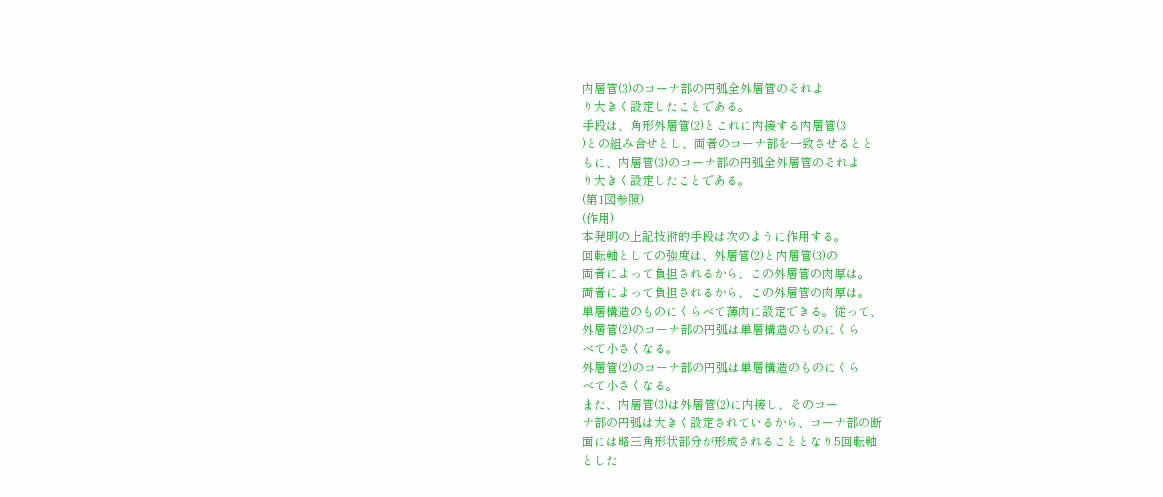内層管(3)のコーナ部の円弧全外層管のそれよ
り大きく設定したことである。
手段は、角形外層管(2)とこれに内接する内層管(3
)との組み合せとし、両者のコーナ部を一致させるとと
もに、内層管(3)のコーナ部の円弧全外層管のそれよ
り大きく設定したことである。
(第1図参照)
(作用)
本発明の上記技術的手段は次のように作用する。
回転軸としての強度は、外層管(2)と内層管(3)の
両者によって負担されるから、この外層管の肉厚は。
両者によって負担されるから、この外層管の肉厚は。
単層構造のものにくらべて薄肉に設定できる。従って、
外層管(2)のコーナ部の円弧は単層構造のものにくら
べて小さくなる。
外層管(2)のコーナ部の円弧は単層構造のものにくら
べて小さくなる。
また、内層管(3)は外層管(2)に内接し、そのコー
ナ部の円弧は大きく設定されているから、コーナ部の断
面には略三角形状部分が形成されることとなり5回転軸
とした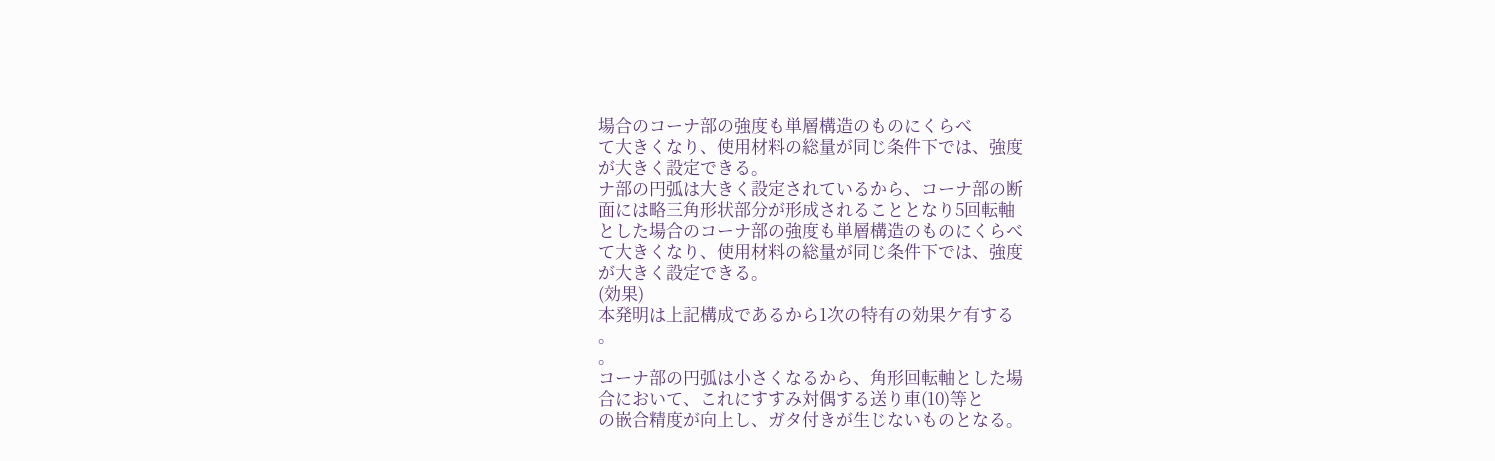場合のコーナ部の強度も単層構造のものにくらべ
て大きくなり、使用材料の総量が同じ条件下では、強度
が大きく設定できる。
ナ部の円弧は大きく設定されているから、コーナ部の断
面には略三角形状部分が形成されることとなり5回転軸
とした場合のコーナ部の強度も単層構造のものにくらべ
て大きくなり、使用材料の総量が同じ条件下では、強度
が大きく設定できる。
(効果)
本発明は上記構成であるから1次の特有の効果ケ有する
。
。
コーナ部の円弧は小さくなるから、角形回転軸とした場
合において、これにすすみ対偶する送り車(10)等と
の嵌合精度が向上し、ガタ付きが生じないものとなる。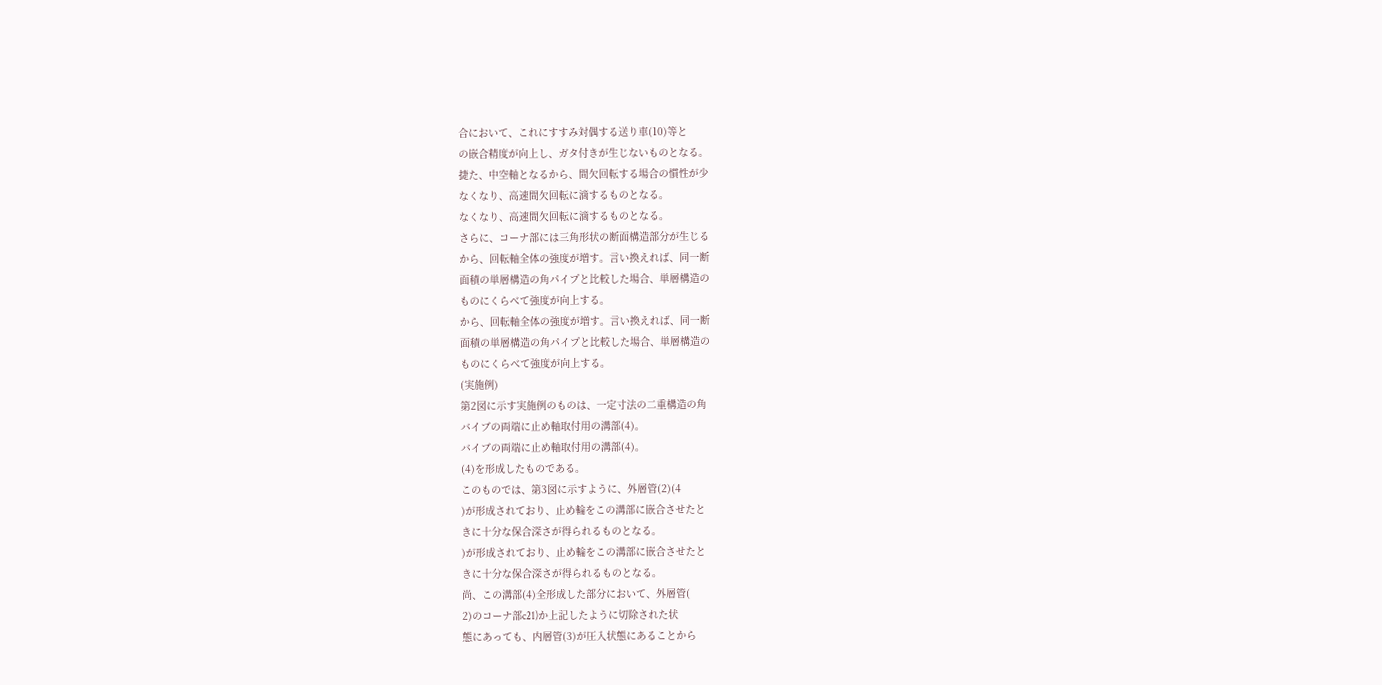合において、これにすすみ対偶する送り車(10)等と
の嵌合精度が向上し、ガタ付きが生じないものとなる。
捷た、中空軸となるから、間欠回転する場合の慣性が少
なくなり、高速間欠回転に滴するものとなる。
なくなり、高速間欠回転に滴するものとなる。
さらに、コーナ部には三角形状の断面構造部分が生じる
から、回転軸全体の強度が増す。言い換えれば、同一断
面積の単層構造の角パイプと比較した場合、単層構造の
ものにくらべて強度が向上する。
から、回転軸全体の強度が増す。言い換えれば、同一断
面積の単層構造の角パイプと比較した場合、単層構造の
ものにくらべて強度が向上する。
(実施例)
第2図に示す実施例のものは、一定寸法の二重構造の角
バイブの両端に止め軸取付用の溝部(4)。
バイブの両端に止め軸取付用の溝部(4)。
(4)を形成したものである。
このものでは、第3図に示すように、外層管(2)(4
)が形成されており、止め輪をこの溝部に嵌合させたと
きに十分な保合深さが得られるものとなる。
)が形成されており、止め輪をこの溝部に嵌合させたと
きに十分な保合深さが得られるものとなる。
尚、この溝部(4)全形成した部分において、外層管(
2)のコーナ部c21)か上記したように切除された状
態にあっても、内層管(3)が圧入状態にあることから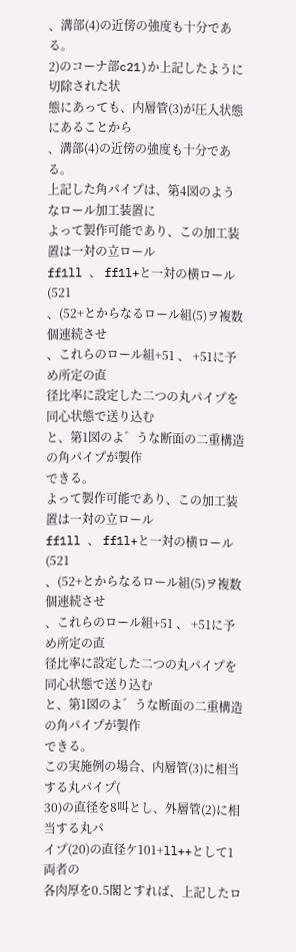、溝部(4)の近傍の強度も十分である。
2)のコーナ部c21)か上記したように切除された状
態にあっても、内層管(3)が圧入状態にあることから
、溝部(4)の近傍の強度も十分である。
上記した角パイプは、第4図のようなロール加工装置に
よって製作可能であり、この加工装置は一対の立ロール
ff1ll 、 ff1l+と一対の横ロール(521
、(52+とからなるロール組(5)ヲ複数個連続させ
、これらのロール組+51 、 +51に予め所定の直
径比率に設定した二つの丸パイプを同心状態で送り込む
と、第1図のよ゛うな断面の二重構造の角パイプが製作
できる。
よって製作可能であり、この加工装置は一対の立ロール
ff1ll 、 ff1l+と一対の横ロール(521
、(52+とからなるロール組(5)ヲ複数個連続させ
、これらのロール組+51 、 +51に予め所定の直
径比率に設定した二つの丸パイプを同心状態で送り込む
と、第1図のよ゛うな断面の二重構造の角パイプが製作
できる。
この実施例の場合、内層管(3)に相当する丸パイプ(
30)の直径を8叫とし、外層管(2)に相当する丸パ
イプ(20)の直径ケ101+ll++として1両者の
各肉厚を0.5閣とすれば、上記したロ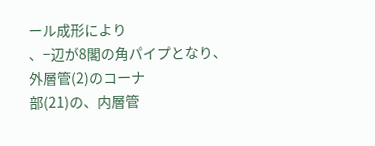ール成形により
、−辺が8閣の角パイプとなり、外層管(2)のコーナ
部(21)の、内層管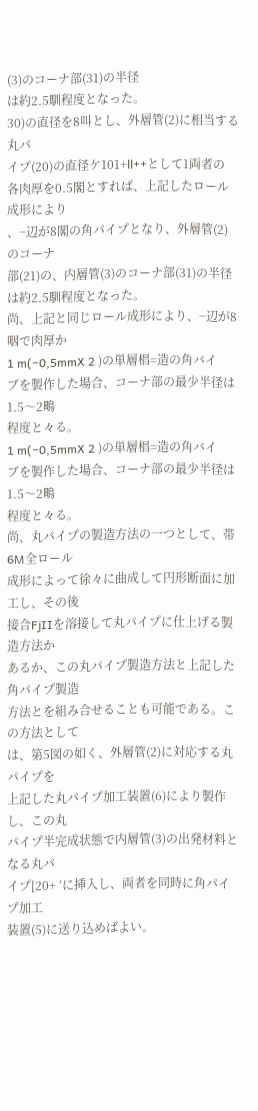(3)のコーナ部(31)の半径
は約2.5馴程度となった。
30)の直径を8叫とし、外層管(2)に相当する丸パ
イプ(20)の直径ケ101+ll++として1両者の
各肉厚を0.5閣とすれば、上記したロール成形により
、−辺が8閣の角パイプとなり、外層管(2)のコーナ
部(21)の、内層管(3)のコーナ部(31)の半径
は約2.5馴程度となった。
尚、上記と同じロール成形により、−辺が8咽で肉厚か
1 m(−0,5mmX 2 )の単層椙=造の角バイ
ブを製作した場合、コーナ部の最少半径は1.5〜2鴫
程度と々る。
1 m(−0,5mmX 2 )の単層椙=造の角バイ
ブを製作した場合、コーナ部の最少半径は1.5〜2鴫
程度と々る。
尚、丸パイプの製造方法の一つとして、帯6M全ロール
成形によって徐々に曲成して円形断面に加工し、その後
接合FjIIを溶接して丸パイプに仕上げる製造方法か
あるか、この丸パイプ製造方法と上記した角パイプ製造
方法とを組み合せることも可能である。この方法として
は、第5図の如く、外層管(2)に対応する丸パイプを
上記した丸パイプ加工装置(6)により製作し、この丸
パイプ半完成状態で内層管(3)の出発材料となる丸パ
イプ[20+ ’に挿入し、両者を同時に角パイプ加工
装置(5)に送り込めばよい。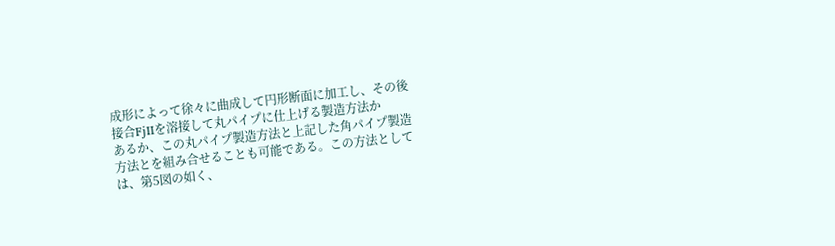成形によって徐々に曲成して円形断面に加工し、その後
接合FjIIを溶接して丸パイプに仕上げる製造方法か
あるか、この丸パイプ製造方法と上記した角パイプ製造
方法とを組み合せることも可能である。この方法として
は、第5図の如く、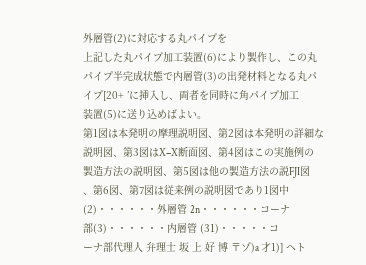外層管(2)に対応する丸パイプを
上記した丸パイプ加工装置(6)により製作し、この丸
パイプ半完成状態で内層管(3)の出発材料となる丸パ
イプ[20+ ’に挿入し、両者を同時に角パイプ加工
装置(5)に送り込めばよい。
第1図は本発明の摩理説明図、第2図は本発明の詳細な
説明図、第3図はX−X断面図、第4図はこの実施例の
製造方法の説明図、第5図は他の製造方法の説FJI図
、第6図、第7図は従来例の説明図であり1図中 (2)・・・・・・外層管 2n・・・・・・コーナ
部(3)・・・・・・内層管 (31)・・・・・コ
ーナ部代理人 弁理士 坂 上 好 博 〒ゾ)a 才1)] ヘト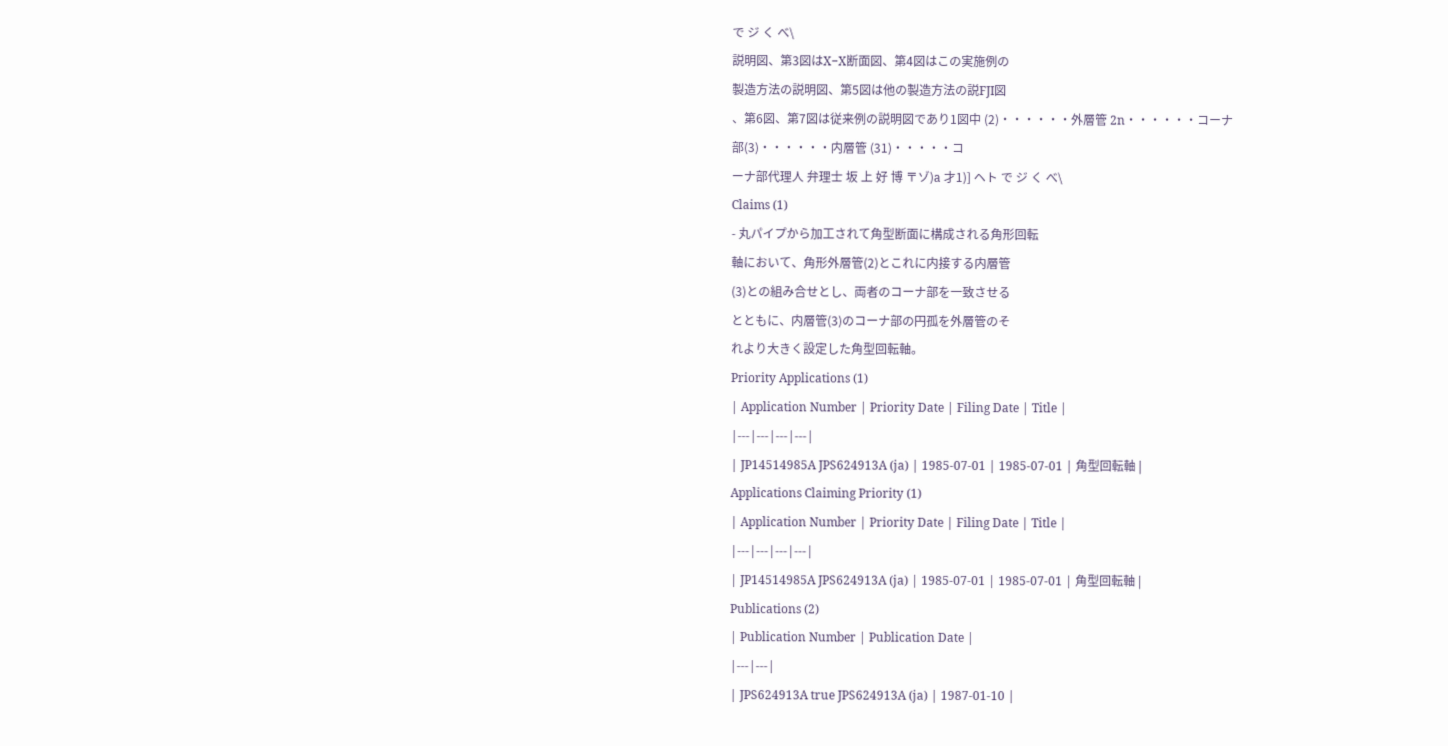で ジ く べ\
説明図、第3図はX−X断面図、第4図はこの実施例の
製造方法の説明図、第5図は他の製造方法の説FJI図
、第6図、第7図は従来例の説明図であり1図中 (2)・・・・・・外層管 2n・・・・・・コーナ
部(3)・・・・・・内層管 (31)・・・・・コ
ーナ部代理人 弁理士 坂 上 好 博 〒ゾ)a 才1)] ヘト で ジ く べ\
Claims (1)
- 丸パイプから加工されて角型断面に構成される角形回転
軸において、角形外層管(2)とこれに内接する内層管
(3)との組み合せとし、両者のコーナ部を一致させる
とともに、内層管(3)のコーナ部の円孤を外層管のそ
れより大きく設定した角型回転軸。
Priority Applications (1)
| Application Number | Priority Date | Filing Date | Title |
|---|---|---|---|
| JP14514985A JPS624913A (ja) | 1985-07-01 | 1985-07-01 | 角型回転軸 |
Applications Claiming Priority (1)
| Application Number | Priority Date | Filing Date | Title |
|---|---|---|---|
| JP14514985A JPS624913A (ja) | 1985-07-01 | 1985-07-01 | 角型回転軸 |
Publications (2)
| Publication Number | Publication Date |
|---|---|
| JPS624913A true JPS624913A (ja) | 1987-01-10 |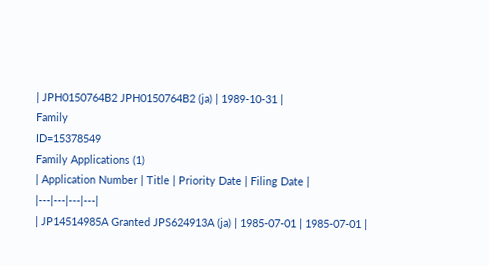| JPH0150764B2 JPH0150764B2 (ja) | 1989-10-31 |
Family
ID=15378549
Family Applications (1)
| Application Number | Title | Priority Date | Filing Date |
|---|---|---|---|
| JP14514985A Granted JPS624913A (ja) | 1985-07-01 | 1985-07-01 |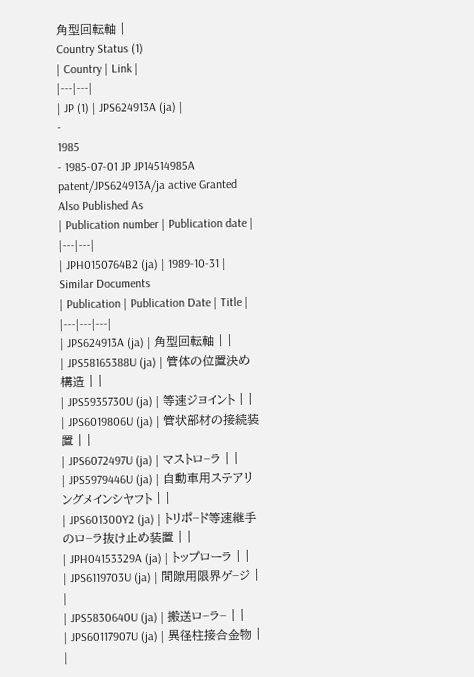角型回転軸 |
Country Status (1)
| Country | Link |
|---|---|
| JP (1) | JPS624913A (ja) |
-
1985
- 1985-07-01 JP JP14514985A patent/JPS624913A/ja active Granted
Also Published As
| Publication number | Publication date |
|---|---|
| JPH0150764B2 (ja) | 1989-10-31 |
Similar Documents
| Publication | Publication Date | Title |
|---|---|---|
| JPS624913A (ja) | 角型回転軸 | |
| JPS58165388U (ja) | 管体の位置決め構造 | |
| JPS5935730U (ja) | 等速ジヨイント | |
| JPS6019806U (ja) | 管状部材の接続装置 | |
| JPS6072497U (ja) | マストロ−ラ | |
| JPS5979446U (ja) | 自動車用ステアリングメインシヤフト | |
| JPS601300Y2 (ja) | トリポ−ド等速継手のロ−ラ抜け止め装置 | |
| JPH04153329A (ja) | トップローラ | |
| JPS6119703U (ja) | 間隙用限界ゲ−ジ | |
| JPS5830640U (ja) | 搬送ロ−ラ− | |
| JPS60117907U (ja) | 異径柱接合金物 | |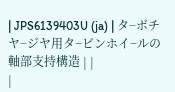| JPS6139403U (ja) | タ−ボチヤ−ジヤ用タ−ビンホイ−ルの軸部支持構造 | |
|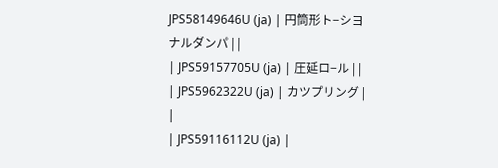JPS58149646U (ja) | 円筒形ト−シヨナルダンパ | |
| JPS59157705U (ja) | 圧延ロ−ル | |
| JPS5962322U (ja) | カツプリング | |
| JPS59116112U (ja) |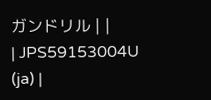ガンドリル | |
| JPS59153004U (ja) |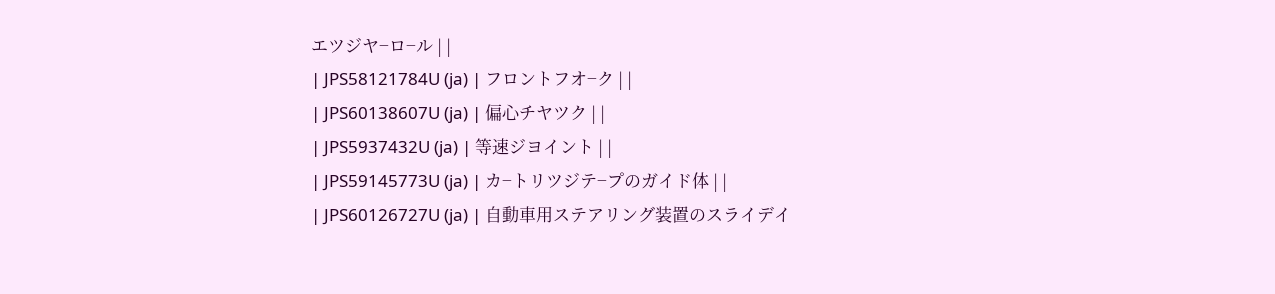エツジヤ−ロ−ル | |
| JPS58121784U (ja) | フロントフオ−ク | |
| JPS60138607U (ja) | 偏心チヤツク | |
| JPS5937432U (ja) | 等速ジヨイント | |
| JPS59145773U (ja) | カ−トリツジテ−プのガイド体 | |
| JPS60126727U (ja) | 自動車用ステアリング装置のスライデイ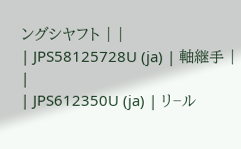ングシヤフト | |
| JPS58125728U (ja) | 軸継手 | |
| JPS612350U (ja) | リ−ル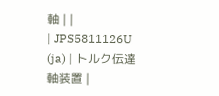軸 | |
| JPS5811126U (ja) | トルク伝達軸装置 |